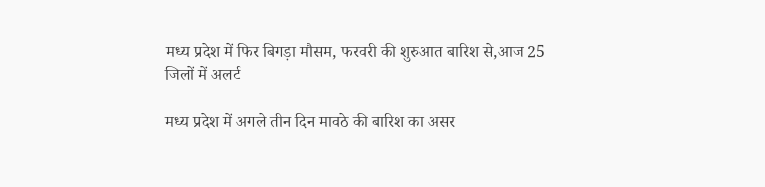मध्य प्रदेश में फिर बिगड़ा मौसम, फरवरी की शुरुआत बारिश से,आज 25 जिलों में अलर्ट

मध्य प्रदेश में अगले तीन दिन मावठे की बारिश का असर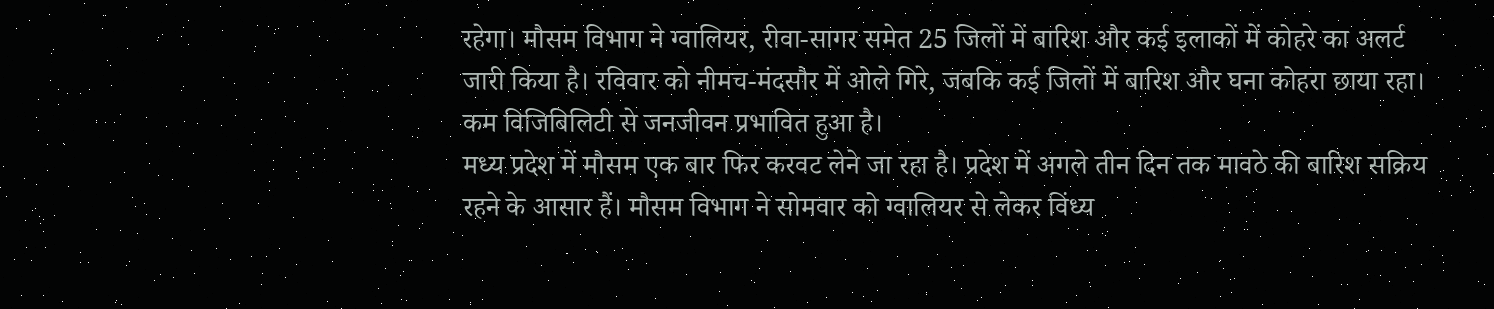रहेगा। मौसम विभाग ने ग्वालियर, रीवा-सागर समेत 25 जिलों में बारिश और कई इलाकों में कोहरे का अलर्ट जारी किया है। रविवार को नीमच-मंदसौर में ओले गिरे, जबकि कई जिलों में बारिश और घना कोहरा छाया रहा। कम विजिबिलिटी से जनजीवन प्रभावित हुआ है।
मध्य प्रदेश में मौसम एक बार फिर करवट लेने जा रहा है। प्रदेश में अगले तीन दिन तक मावठे की बारिश सक्रिय रहने के आसार हैं। मौसम विभाग ने सोमवार को ग्वालियर से लेकर विंध्य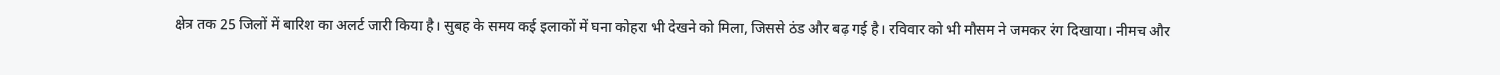क्षेत्र तक 25 जिलों में बारिश का अलर्ट जारी किया है। सुबह के समय कई इलाकों में घना कोहरा भी देखने को मिला, जिससे ठंड और बढ़ गई है। रविवार को भी मौसम ने जमकर रंग दिखाया। नीमच और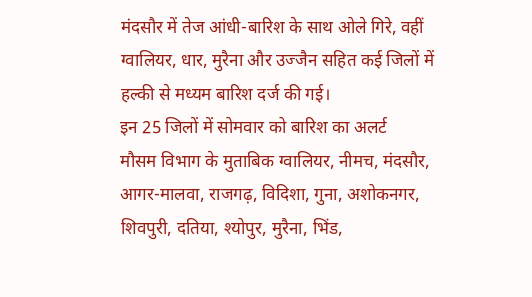मंदसौर में तेज आंधी-बारिश के साथ ओले गिरे, वहीं ग्वालियर, धार, मुरैना और उज्जैन सहित कई जिलों में हल्की से मध्यम बारिश दर्ज की गई।
इन 25 जिलों में सोमवार को बारिश का अलर्ट
मौसम विभाग के मुताबिक ग्वालियर, नीमच, मंदसौर, आगर-मालवा, राजगढ़, विदिशा, गुना, अशोकनगर, शिवपुरी, दतिया, श्योपुर, मुरैना, भिंड,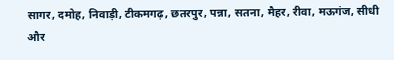सागर, दमोह, निवाड़ी, टीकमगढ़, छतरपुर, पन्ना, सतना, मैहर, रीवा, मऊगंज, सीधी और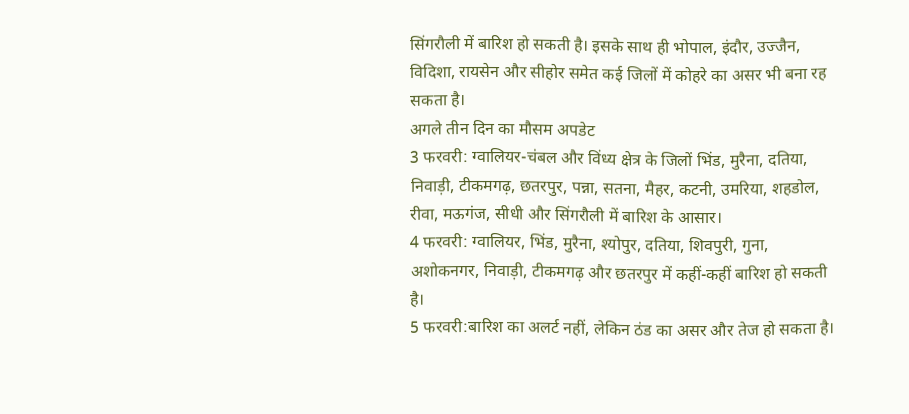सिंगरौली में बारिश हो सकती है। इसके साथ ही भोपाल, इंदौर, उज्जैन, विदिशा, रायसेन और सीहोर समेत कई जिलों में कोहरे का असर भी बना रह सकता है।
अगले तीन दिन का मौसम अपडेट
3 फरवरी: ग्वालियर-चंबल और विंध्य क्षेत्र के जिलों भिंड, मुरैना, दतिया, निवाड़ी, टीकमगढ़, छतरपुर, पन्ना, सतना, मैहर, कटनी, उमरिया, शहडोल, रीवा, मऊगंज, सीधी और सिंगरौली में बारिश के आसार।
4 फरवरी: ग्वालियर, भिंड, मुरैना, श्योपुर, दतिया, शिवपुरी, गुना, अशोकनगर, निवाड़ी, टीकमगढ़ और छतरपुर में कहीं-कहीं बारिश हो सकती है।
5 फरवरी:बारिश का अलर्ट नहीं, लेकिन ठंड का असर और तेज हो सकता है।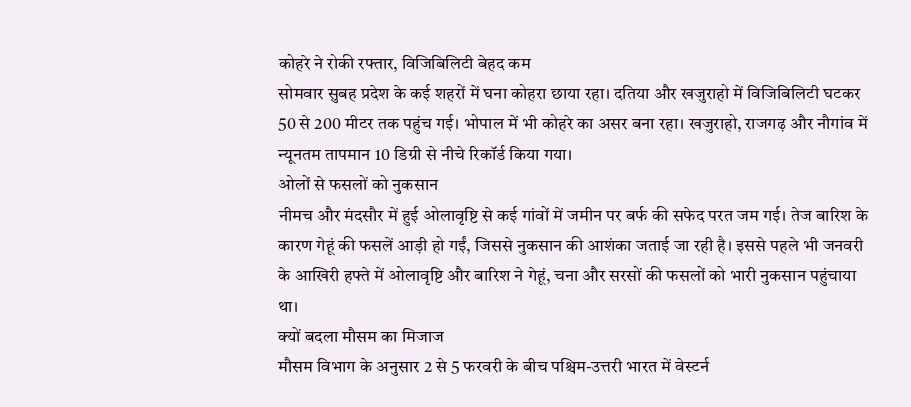कोहरे ने रोकी रफ्तार, विजिबिलिटी बेहद कम
सोमवार सुबह प्रदेश के कई शहरों में घना कोहरा छाया रहा। दतिया और खजुराहो में विजिबिलिटी घटकर 50 से 200 मीटर तक पहुंच गई। भोपाल में भी कोहरे का असर बना रहा। खजुराहो, राजगढ़ और नौगांव में न्यूनतम तापमान 10 डिग्री से नीचे रिकॉर्ड किया गया।
ओलों से फसलों को नुकसान
नीमच और मंदसौर में हुई ओलावृष्टि से कई गांवों में जमीन पर बर्फ की सफेद परत जम गई। तेज बारिश के कारण गेहूं की फसलें आड़ी हो गईं, जिससे नुकसान की आशंका जताई जा रही है। इससे पहले भी जनवरी के आखिरी हफ्ते में ओलावृष्टि और बारिश ने गेहूं, चना और सरसों की फसलों को भारी नुकसान पहुंचाया था।
क्यों बदला मौसम का मिजाज
मौसम विभाग के अनुसार 2 से 5 फरवरी के बीच पश्चिम-उत्तरी भारत में वेस्टर्न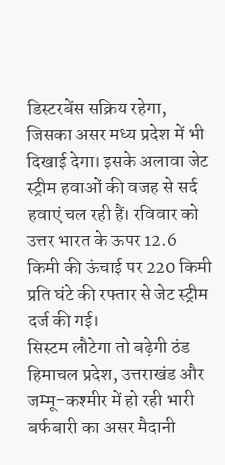डिस्टरबेंस सक्रिय रहेगा, जिसका असर मध्य प्रदेश में भी दिखाई देगा। इसके अलावा जेट स्ट्रीम हवाओं की वजह से सर्द हवाएं चल रही हैं। रविवार को उत्तर भारत के ऊपर 12.6 किमी की ऊंचाई पर 220 किमी प्रति घंटे की रफ्तार से जेट स्ट्रीम दर्ज की गई।
सिस्टम लौटेगा तो बढ़ेगी ठंड
हिमाचल प्रदेश, उत्तराखंड और जम्मू-कश्मीर में हो रही भारी बर्फबारी का असर मैदानी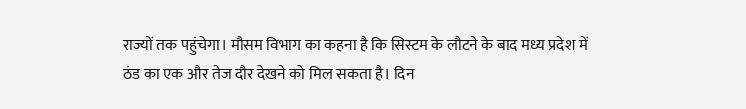राज्यों तक पहुंचेगा। मौसम विभाग का कहना है कि सिस्टम के लौटने के बाद मध्य प्रदेश में ठंड का एक और तेज दौर देखने को मिल सकता है। दिन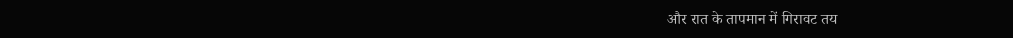और रात के तापमान में गिरावट तय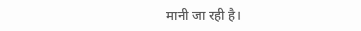मानी जा रही है।